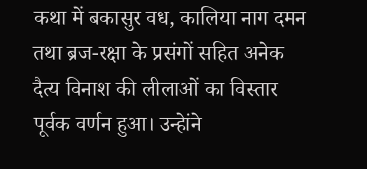कथा में बकासुर वध, कालिया नाग दमन तथा ब्रज-रक्षा के प्रसंगों सहित अनेक दैत्य विनाश की लीलाओं का विस्तार पूर्वक वर्णन हुआ। उन्हेांने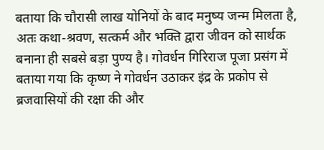बताया कि चौरासी लाख योनियों के बाद मनुष्य जन्म मिलता है, अतः कथा-श्रवण, सत्कर्म और भक्ति द्वारा जीवन को सार्थक बनाना ही सबसे बड़ा पुण्य है। गोवर्धन गिरिराज पूजा प्रसंग में बताया गया कि कृष्ण ने गोवर्धन उठाकर इंद्र के प्रकोप से ब्रजवासियों की रक्षा की और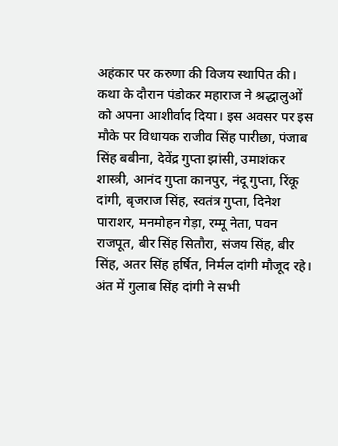अहंकार पर करुणा की विजय स्थापित की।
कथा के दौरान पंडोकर महाराज ने श्रद्धालुओं को अपना आशीर्वाद दिया। इस अवसर पर इस मौके पर विधायक राजीव सिंह पारीछा, पंजाब सिंह बबीना, देवेंद्र गुप्ता झांसी, उमाशंकर शास्त्री, आनंद गुप्ता कानपुर, नंदू गुप्ता, रिंकू दांगी, बृजराज सिंह, स्वतंत्र गुप्ता, दिनेश पाराशर, मनमोहन गेड़ा, रम्मू नेता, पवन राजपूत, बीर सिंह सितौरा, संजय सिंह, बीर सिंह, अतर सिंह हर्षित, निर्मल दांगी मौजूद रहे। अंत में गुलाब सिंह दांगी ने सभी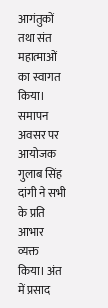आगंतुकों तथा संत महात्माओं का स्वागत किया। समापन अवसर पर आयोजक गुलाब सिंह दांगी ने सभी के प्रति आभार व्यक्त किया। अंत में प्रसाद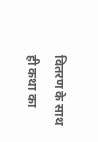वितरण के साथ ही कथा का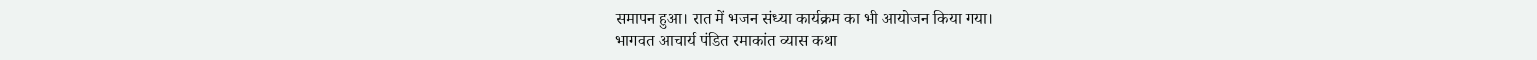समापन हुआ। रात में भजन संध्या कार्यक्रम का भी आयोजन किया गया।
भागवत आचार्य पंडित रमाकांत व्यास कथा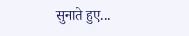सुनाते हुए...